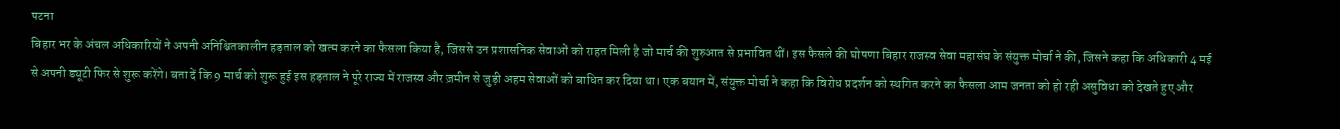पटना
बिहार भर के अंचल अधिकारियों ने अपनी अनिश्चितकालीन हड़ताल को खत्म करने का फैसला किया है, जिससे उन प्रशासनिक सेवाओं को राहत मिली है जो मार्च की शुरुआत से प्रभावित थीं। इस फैसले की घोषणा बिहार राजस्व सेवा महासंघ के संयुक्त मोर्चा ने की, जिसने कहा कि अधिकारी 4 मई से अपनी ड्यूटी फिर से शुरू करेंगे। बता दें कि 9 मार्च को शुरू हुई इस हड़ताल ने पूरे राज्य में राजस्व और ज़मीन से जुड़ी अहम सेवाओं को बाधित कर दिया था। एक बयान में, संयुक्त मोर्चा ने कहा कि विरोध प्रदर्शन को स्थगित करने का फैसला आम जनता को हो रही असुविधा को देखते हुए और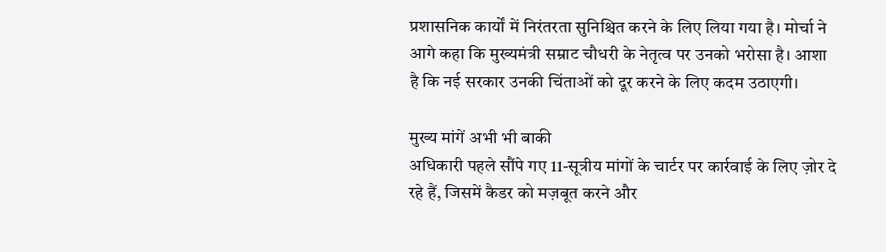प्रशासनिक कार्यों में निरंतरता सुनिश्चित करने के लिए लिया गया है। मोर्चा ने आगे कहा कि मुख्यमंत्री सम्राट चौधरी के नेतृत्व पर उनको भरोसा है। आशा है कि नई सरकार उनकी चिंताओं को दूर करने के लिए कदम उठाएगी।

मुख्य मांगें अभी भी बाकी
अधिकारी पहले सौंपे गए 11-सूत्रीय मांगों के चार्टर पर कार्रवाई के लिए ज़ोर दे रहे हैं, जिसमें कैडर को मज़बूत करने और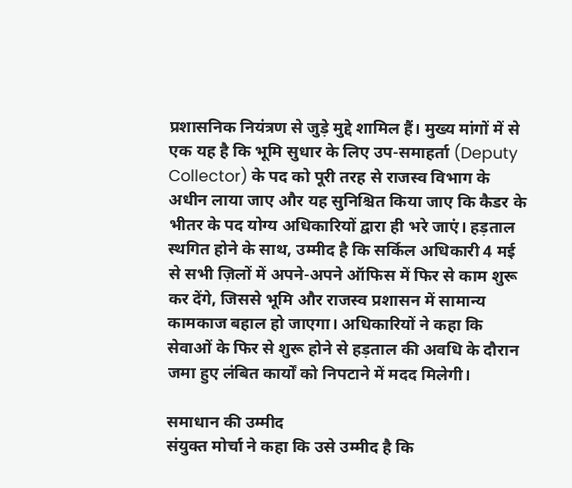प्रशासनिक नियंत्रण से जुड़े मुद्दे शामिल हैं। मुख्य मांगों में से एक यह है कि भूमि सुधार के लिए उप-समाहर्ता (Deputy Collector) के पद को पूरी तरह से राजस्व विभाग के अधीन लाया जाए और यह सुनिश्चित किया जाए कि कैडर के भीतर के पद योग्य अधिकारियों द्वारा ही भरे जाएं। हड़ताल स्थगित होने के साथ, उम्मीद है कि सर्किल अधिकारी 4 मई से सभी ज़िलों में अपने-अपने ऑफिस में फिर से काम शुरू कर देंगे, जिससे भूमि और राजस्व प्रशासन में सामान्य कामकाज बहाल हो जाएगा। अधिकारियों ने कहा कि सेवाओं के फिर से शुरू होने से हड़ताल की अवधि के दौरान जमा हुए लंबित कार्यों को निपटाने में मदद मिलेगी।

समाधान की उम्मीद
संयुक्त मोर्चा ने कहा कि उसे उम्मीद है कि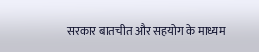सरकार बातचीत और सहयोग के माध्यम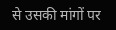से उसकी मांगों पर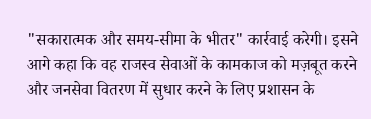"सकारात्मक और समय-सीमा के भीतर" कार्रवाई करेगी। इसने आगे कहा कि वह राजस्व सेवाओं के कामकाज को मज़बूत करने और जनसेवा वितरण में सुधार करने के लिए प्रशासन के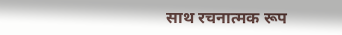साथ रचनात्मक रूप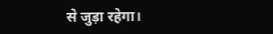से जुड़ा रहेगा।